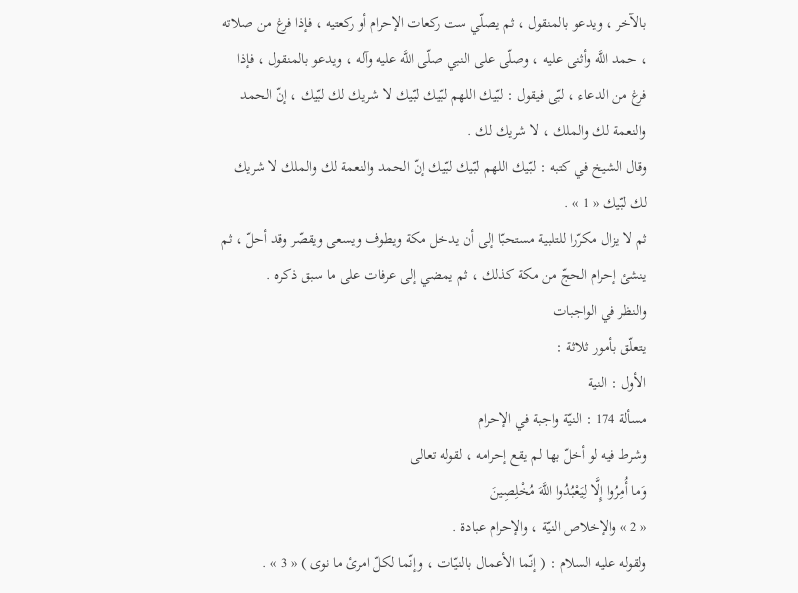بالآخر ، ويدعو بالمنقول ، ثم يصلّي ست ركعات الإحرام أو ركعتيه ، فإذا فرغ من صلاته ، حمد اللَّه وأثنى عليه ، وصلّى على النبي صلّى اللَّه عليه وآله ، ويدعو بالمنقول ، فإذا فرغ من الدعاء ، لبّى فيقول : لبّيك اللهم لبّيك لبّيك لا شريك لك لبّيك ، إنّ الحمد والنعمة لك والملك ، لا شريك لك .
وقال الشيخ في كتبه : لبّيك اللهم لبّيك لبّيك إنّ الحمد والنعمة لك والملك لا شريك لك لبّيك « 1 » .
ثم لا يزال مكرّرا للتلبية مستحبّا إلى أن يدخل مكة ويطوف ويسعى ويقصّر وقد أحلّ ، ثم ينشئ إحرام الحجّ من مكة كذلك ، ثم يمضي إلى عرفات على ما سبق ذكره .
والنظر في الواجبات
يتعلّق بأمور ثلاثة :
الأول : النية
مسألة 174 : النيّة واجبة في الإحرام
وشرط فيه لو أخلّ بها لم يقع إحرامه ، لقوله تعالى
وَما أُمِرُوا إِلَّا لِيَعْبُدُوا اللَّهَ مُخْلِصِينَ
« 2 » والإخلاص النيّة ، والإحرام عبادة .
ولقوله عليه السلام : ( إنّما الأعمال بالنيّات ، وإنّما لكلّ امرئ ما نوى ) « 3 » .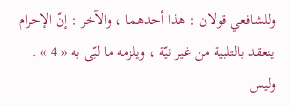وللشافعي قولان : هذا أحدهما ، والآخر : إنّ الإحرام ينعقد بالتلبية من غير نيّة ، ويلزمه ما لبّى به « 4 » .
وليس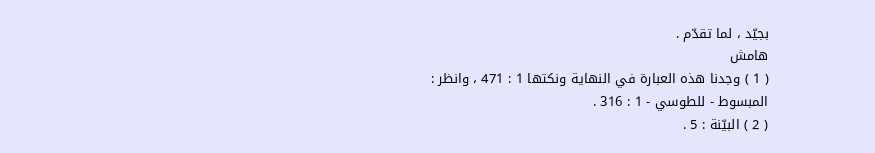بجيّد ، لما تقدّم .
هامش
( 1 ) وجدنا هذه العبارة في النهاية ونكتها 1 : 471 ، وانظر : المبسوط - للطوسي - 1 : 316 .
( 2 ) البيّنة : 5 .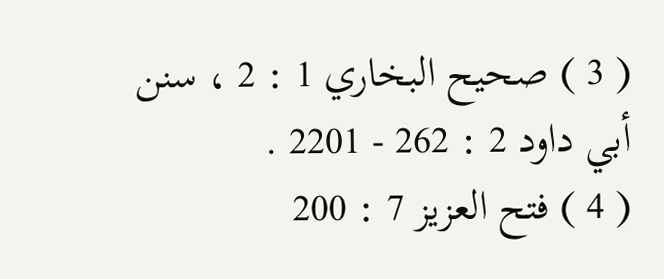( 3 ) صحيح البخاري 1 : 2 ، سنن أبي داود 2 : 262 - 2201 .
( 4 ) فتح العزيز 7 : 200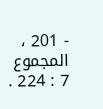- 201 ، المجموع 7 : 224 .